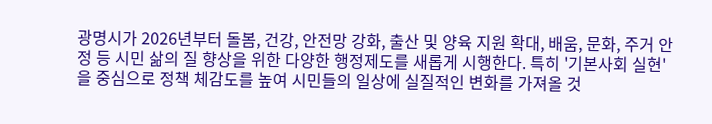광명시가 2026년부터 돌봄, 건강, 안전망 강화, 출산 및 양육 지원 확대, 배움, 문화, 주거 안정 등 시민 삶의 질 향상을 위한 다양한 행정제도를 새롭게 시행한다. 특히 '기본사회 실현'을 중심으로 정책 체감도를 높여 시민들의 일상에 실질적인 변화를 가져올 것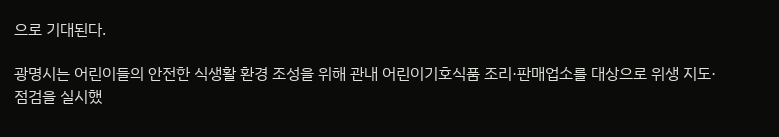으로 기대된다.

광명시는 어린이들의 안전한 식생활 환경 조성을 위해 관내 어린이기호식품 조리·판매업소를 대상으로 위생 지도·점검을 실시했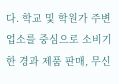다. 학교 및 학원가 주변 업소를 중심으로 소비기한 경과 제품 판매, 무신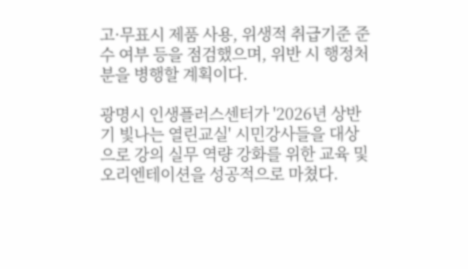고·무표시 제품 사용, 위생적 취급기준 준수 여부 등을 점검했으며, 위반 시 행정처분을 병행할 계획이다.

광명시 인생플러스센터가 '2026년 상반기 빛나는 열린교실' 시민강사들을 대상으로 강의 실무 역량 강화를 위한 교육 및 오리엔테이션을 성공적으로 마쳤다.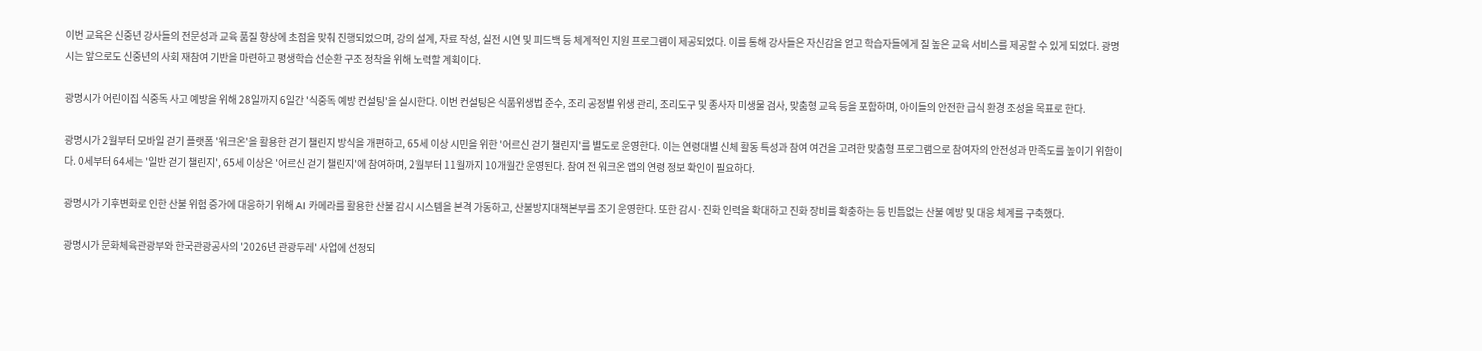이번 교육은 신중년 강사들의 전문성과 교육 품질 향상에 초점을 맞춰 진행되었으며, 강의 설계, 자료 작성, 실전 시연 및 피드백 등 체계적인 지원 프로그램이 제공되었다. 이를 통해 강사들은 자신감을 얻고 학습자들에게 질 높은 교육 서비스를 제공할 수 있게 되었다. 광명시는 앞으로도 신중년의 사회 재참여 기반을 마련하고 평생학습 선순환 구조 정착을 위해 노력할 계획이다.

광명시가 어린이집 식중독 사고 예방을 위해 28일까지 6일간 '식중독 예방 컨설팅'을 실시한다. 이번 컨설팅은 식품위생법 준수, 조리 공정별 위생 관리, 조리도구 및 종사자 미생물 검사, 맞춤형 교육 등을 포함하며, 아이들의 안전한 급식 환경 조성을 목표로 한다.

광명시가 2월부터 모바일 걷기 플랫폼 '워크온'을 활용한 걷기 챌린지 방식을 개편하고, 65세 이상 시민을 위한 '어르신 걷기 챌린지'를 별도로 운영한다. 이는 연령대별 신체 활동 특성과 참여 여건을 고려한 맞춤형 프로그램으로 참여자의 안전성과 만족도를 높이기 위함이다. 0세부터 64세는 '일반 걷기 챌린지', 65세 이상은 '어르신 걷기 챌린지'에 참여하며, 2월부터 11월까지 10개월간 운영된다. 참여 전 워크온 앱의 연령 정보 확인이 필요하다.

광명시가 기후변화로 인한 산불 위험 증가에 대응하기 위해 AI 카메라를 활용한 산불 감시 시스템을 본격 가동하고, 산불방지대책본부를 조기 운영한다. 또한 감시·진화 인력을 확대하고 진화 장비를 확충하는 등 빈틈없는 산불 예방 및 대응 체계를 구축했다.

광명시가 문화체육관광부와 한국관광공사의 '2026년 관광두레' 사업에 선정되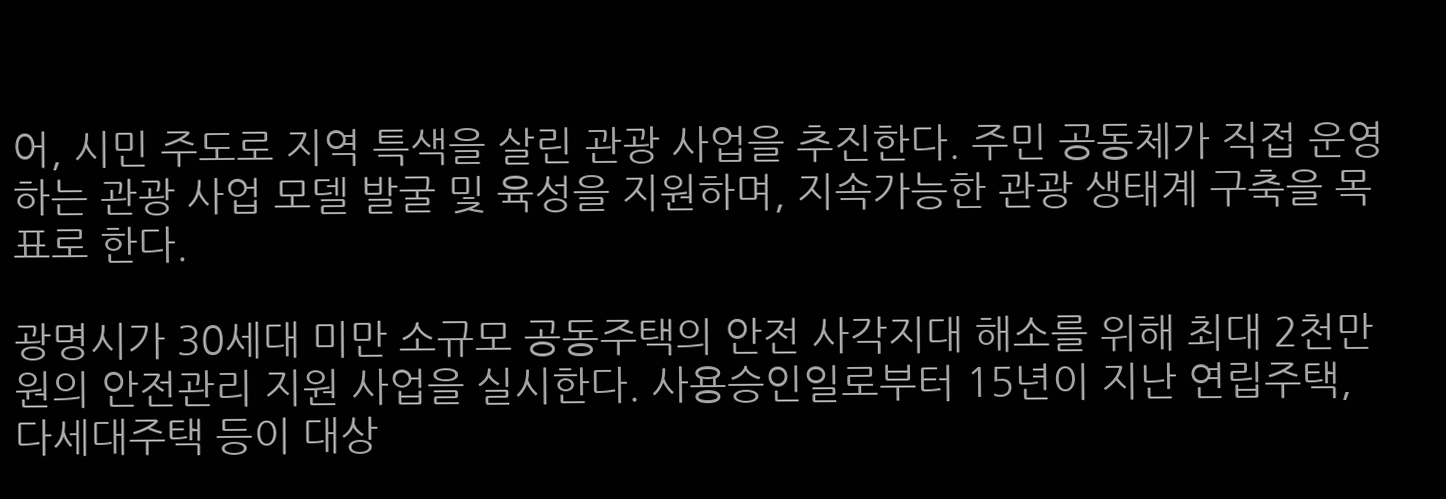어, 시민 주도로 지역 특색을 살린 관광 사업을 추진한다. 주민 공동체가 직접 운영하는 관광 사업 모델 발굴 및 육성을 지원하며, 지속가능한 관광 생태계 구축을 목표로 한다.

광명시가 30세대 미만 소규모 공동주택의 안전 사각지대 해소를 위해 최대 2천만 원의 안전관리 지원 사업을 실시한다. 사용승인일로부터 15년이 지난 연립주택, 다세대주택 등이 대상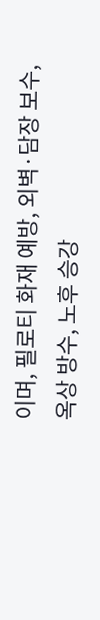이며, 필로티 화재 예방, 외벽·담장 보수, 옥상 방수, 노후 승강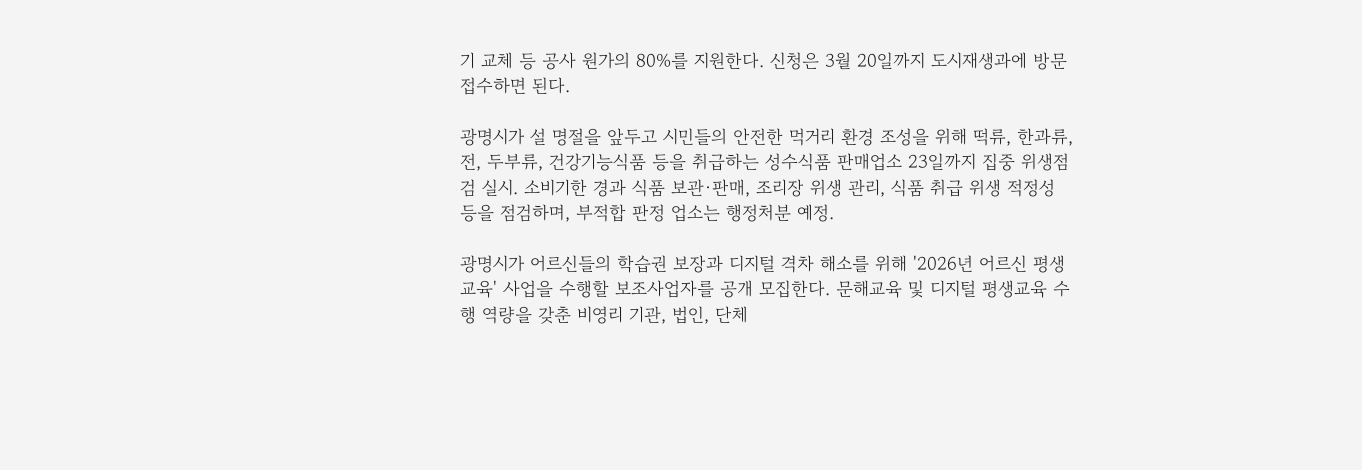기 교체 등 공사 원가의 80%를 지원한다. 신청은 3월 20일까지 도시재생과에 방문 접수하면 된다.

광명시가 설 명절을 앞두고 시민들의 안전한 먹거리 환경 조성을 위해 떡류, 한과류, 전, 두부류, 건강기능식품 등을 취급하는 성수식품 판매업소 23일까지 집중 위생점검 실시. 소비기한 경과 식품 보관·판매, 조리장 위생 관리, 식품 취급 위생 적정성 등을 점검하며, 부적합 판정 업소는 행정처분 예정.

광명시가 어르신들의 학습권 보장과 디지털 격차 해소를 위해 '2026년 어르신 평생교육' 사업을 수행할 보조사업자를 공개 모집한다. 문해교육 및 디지털 평생교육 수행 역량을 갖춘 비영리 기관, 법인, 단체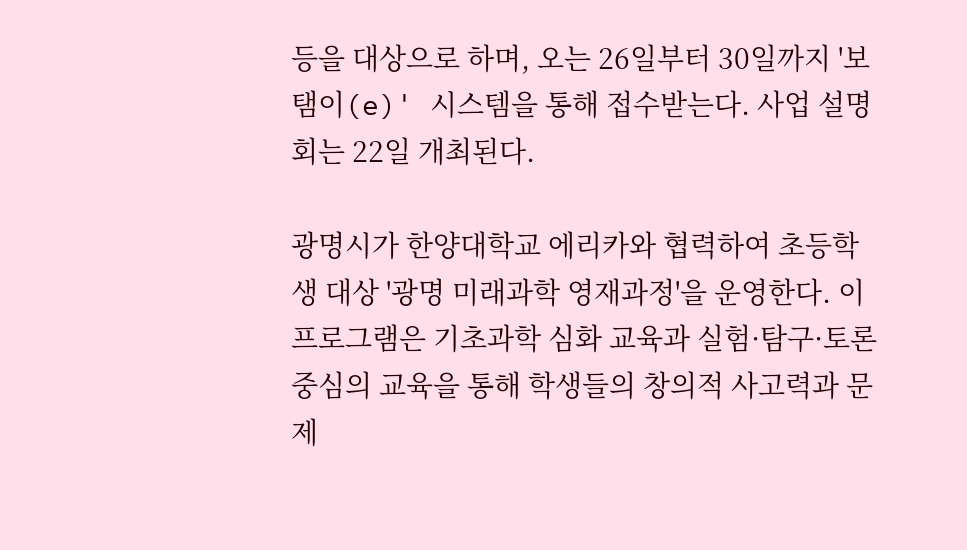등을 대상으로 하며, 오는 26일부터 30일까지 '보탬이(e)' 시스템을 통해 접수받는다. 사업 설명회는 22일 개최된다.

광명시가 한양대학교 에리카와 협력하여 초등학생 대상 '광명 미래과학 영재과정'을 운영한다. 이 프로그램은 기초과학 심화 교육과 실험·탐구·토론 중심의 교육을 통해 학생들의 창의적 사고력과 문제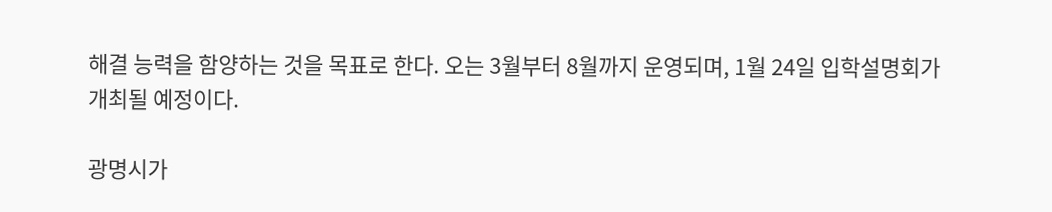해결 능력을 함양하는 것을 목표로 한다. 오는 3월부터 8월까지 운영되며, 1월 24일 입학설명회가 개최될 예정이다.

광명시가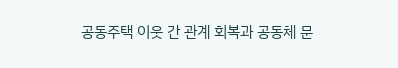공동주택 이웃 간 관계 회복과 공동체 문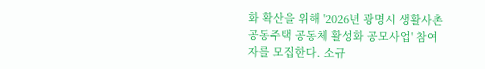화 확산을 위해 '2026년 광명시 생활사촌 공동주택 공동체 활성화 공모사업' 참여자를 모집한다. 소규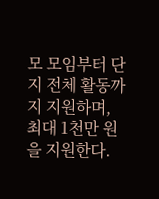모 모임부터 단지 전체 활동까지 지원하며, 최대 1천만 원을 지원한다.